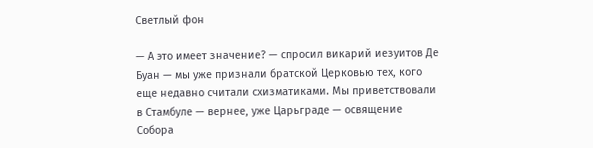Светлый фон

— А это имеет значение? — спросил викарий иезуитов Де Буан — мы уже признали братской Церковью тех, кого еще недавно считали схизматиками. Мы приветствовали в Стамбуле — вернее, уже Царьграде — освящение Собора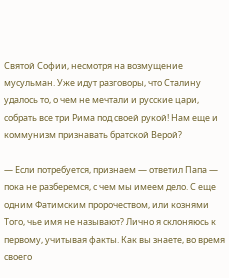Святой Софии, несмотря на возмущение мусульман. Уже идут разговоры, что Сталину удалось то, о чем не мечтали и русские цари, собрать все три Рима под своей рукой! Нам еще и коммунизм признавать братской Верой?

— Если потребуется, признаем — ответил Папа — пока не разберемся, с чем мы имеем дело. С еще одним Фатимским пророчеством, или кознями Того, чье имя не называют? Лично я склоняюсь к первому, учитывая факты. Как вы знаете, во время своего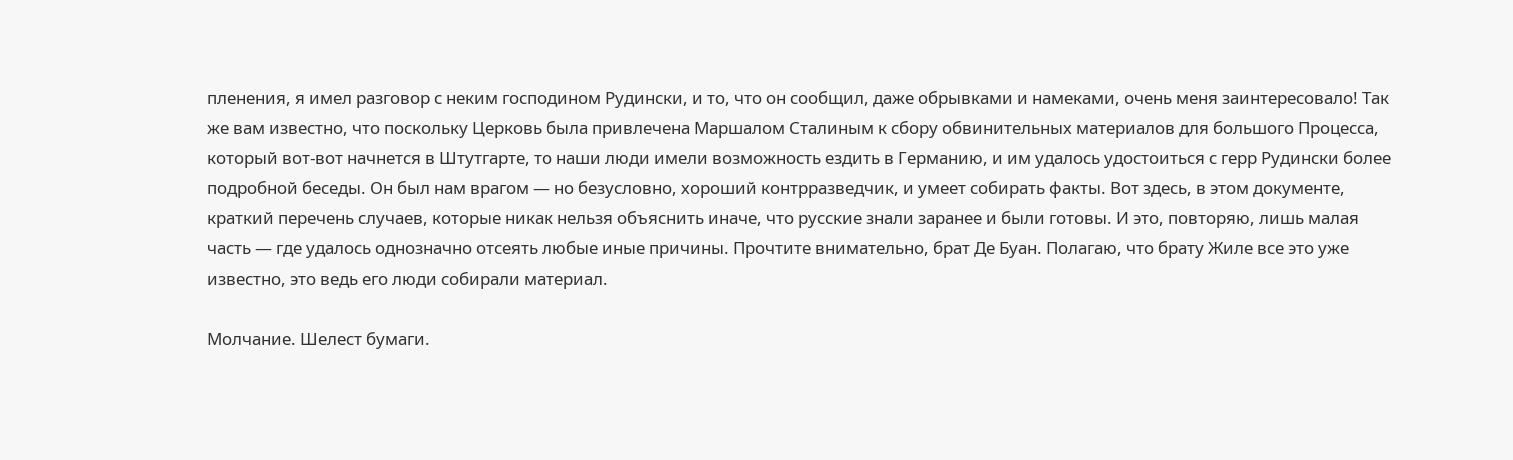пленения, я имел разговор с неким господином Рудински, и то, что он сообщил, даже обрывками и намеками, очень меня заинтересовало! Так же вам известно, что поскольку Церковь была привлечена Маршалом Сталиным к сбору обвинительных материалов для большого Процесса, который вот-вот начнется в Штутгарте, то наши люди имели возможность ездить в Германию, и им удалось удостоиться с герр Рудински более подробной беседы. Он был нам врагом — но безусловно, хороший контрразведчик, и умеет собирать факты. Вот здесь, в этом документе, краткий перечень случаев, которые никак нельзя объяснить иначе, что русские знали заранее и были готовы. И это, повторяю, лишь малая часть — где удалось однозначно отсеять любые иные причины. Прочтите внимательно, брат Де Буан. Полагаю, что брату Жиле все это уже известно, это ведь его люди собирали материал.

Молчание. Шелест бумаги.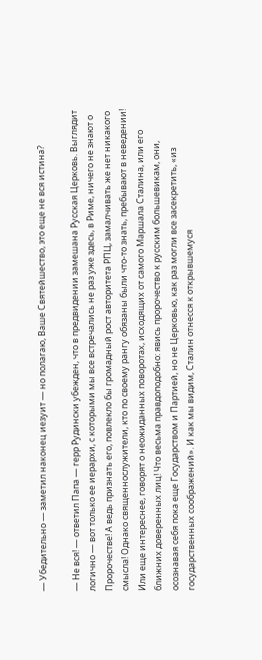— Убедительно — заметил наконец иезуит — но полагаю, Ваше Святейшество, это еще не вся истина?

— Не вся! — ответил Папа — герр Рудински убежден, что в предвидении замешана Русская Церковь. Выглядит логично — вот только ее иерархи, с которыми мы все встречались не раз уже здесь, в Риме, ничего не знают о Пророчестве! А ведь признать его, повлекло бы громадный рост авторитета РПЦ, замалчивать же нет никакого смысла! Однако священнослужители, кто по своему рангу обязаны были что-то знать, пребывают в неведении! Или еще интереснее, говорят о неожиданных поворотах, исходящих от самого Маршала Сталина, или его ближних доверенных лиц! Что весьма правдоподобно: явись пророчество к русским большевикам, они, осознавая себя пока еще Государством и Партией, но не Церковью, как раз могли все засекретить, «из государственных соображений». И как мы видим, Сталин отнесся к открывшемуся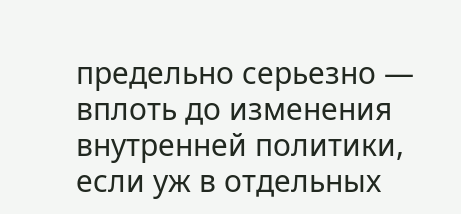предельно серьезно — вплоть до изменения внутренней политики, если уж в отдельных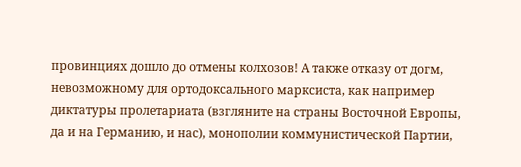провинциях дошло до отмены колхозов! А также отказу от догм, невозможному для ортодоксального марксиста, как например диктатуры пролетариата (взгляните на страны Восточной Европы, да и на Германию, и нас), монополии коммунистической Партии,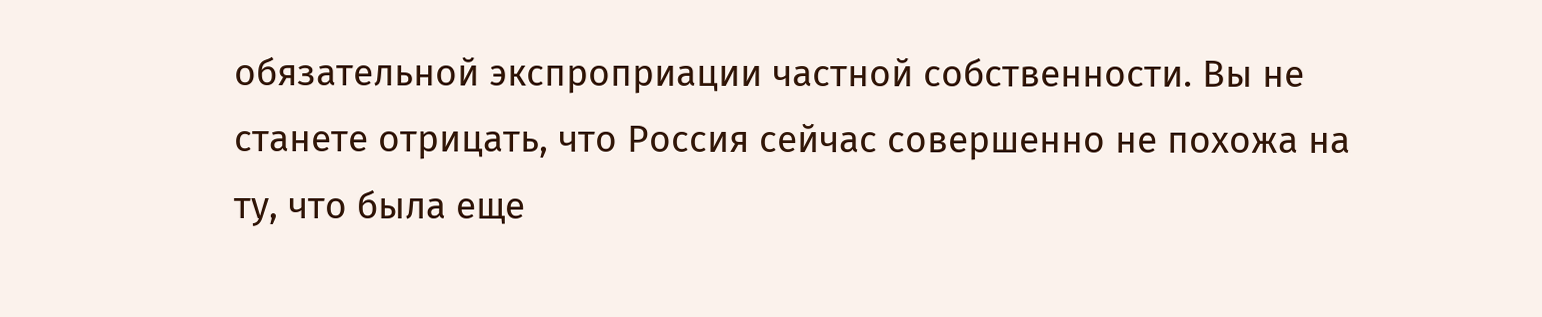обязательной экспроприации частной собственности. Вы не станете отрицать, что Россия сейчас совершенно не похожа на ту, что была еще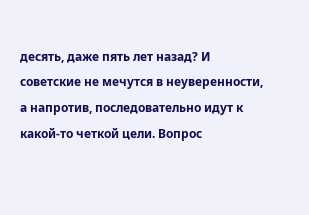десять, даже пять лет назад? И советские не мечутся в неуверенности, а напротив, последовательно идут к какой-то четкой цели. Вопрос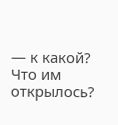— к какой? Что им открылось?